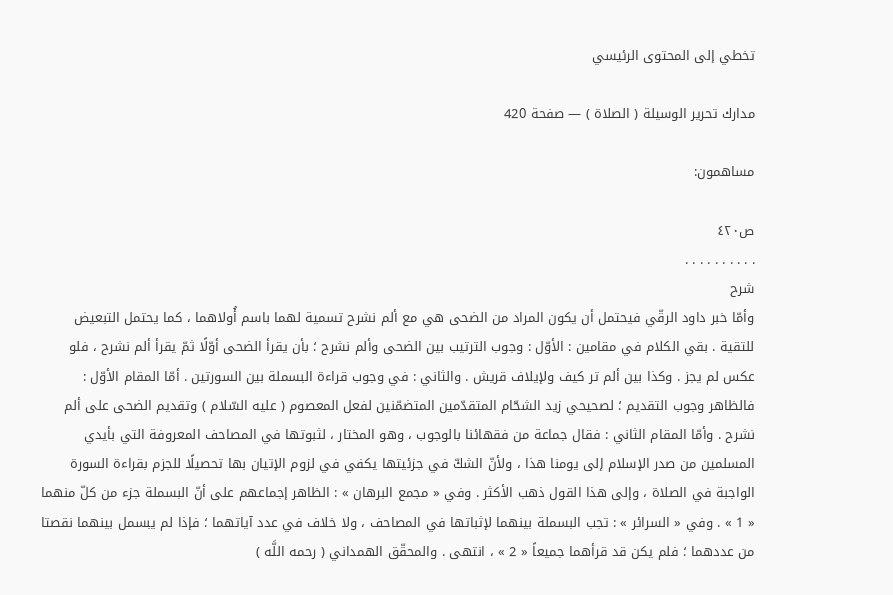تخطي إلى المحتوى الرئيسي

مدارك تحرير الوسيلة ( الصلاة ) — صفحة 420

مساهمون:

ص٤٢٠
. . . . . . . . . .
شرح
وأمّا خبر داود الرقّي فيحتمل أن يكون المراد من الضحى هي مع ألم نشرح تسمية لهما باسم أُولاهما ، كما يحتمل التبعيض للتقية . بقي الكلام في مقامين : الأوّل : وجوب الترتيب بين الضحى وألم نشرح ؛ بأن يقرأ الضحى أوّلًا ثمّ يقرأ ألم نشرح ، فلو عكس لم يجز . وكذا بين ألم تر كيف ولإيلاف قريش . والثاني : في وجوب قراءة البسملة بين السورتين . أمّا المقام الأوّل : فالظاهر وجوب التقديم ؛ لصحيحي زيد الشحّام المتقدّمين المتضمّنين لفعل المعصوم ( عليه السّلام ) وتقديم الضحى على ألم نشرح . وأمّا المقام الثاني : فقال جماعة من فقهائنا بالوجوب ، وهو المختار ، لثبوتها في المصاحف المعروفة التي بأيدي المسلمين من صدر الإسلام إلى يومنا هذا ، ولأنّ الشكّ في جزئيتها يكفي في لزوم الإتيان بها تحصيلًا للجزم بقراءة السورة الواجبة في الصلاة ، وإلى هذا القول ذهب الأكثر . وفي « مجمع البرهان » : الظاهر إجماعهم على أنّ البسملة جزء من كلّ منهما « 1 » . وفي « السرائر » : تجب البسملة بينهما لإثباتها في المصاحف ، ولا خلاف في عدد آياتهما ؛ فإذا لم يبسمل بينهما نقصتا من عددهما ؛ فلم يكن قد قرأهما جميعاً « 2 » ، انتهى . والمحقّق الهمداني ( رحمه اللَّه )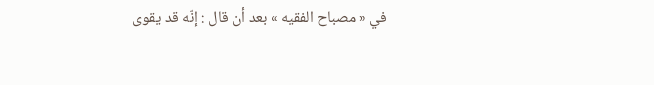في « مصباح الفقيه » بعد أن قال : إنّه قد يقوى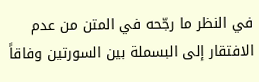في النظر ما رجّحه في المتن من عدم الافتقار إلى البسملة بين السورتين وفاقاً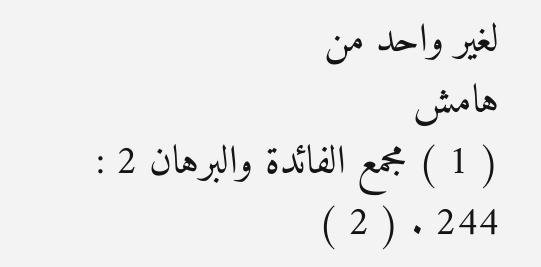لغير واحد من
هامش
( 1 ) مجمع الفائدة والبرهان 2 : 244 . ( 2 )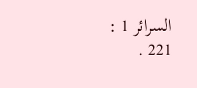السرائر 1 : 221 .